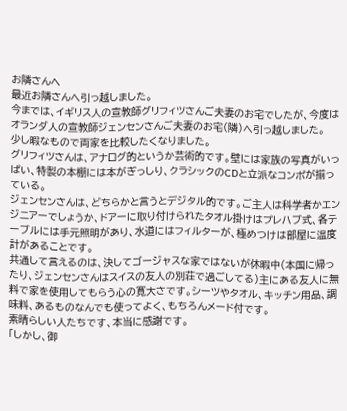お隣さんへ
最近お隣さんへ引っ越しました。
今までは、イギリス人の宣教師グリフィツさんご夫妻のお宅でしたが、今度はオランダ人の宣教師ジェンセンさんご夫妻のお宅(隣)へ引っ越しました。
少し暇なもので両家を比較したくなりました。
グリフィツさんは、アナログ的というか芸術的です。壁には家族の写真がいっぱい、特製の本棚には本がぎっしり、クラシックのCDと立派なコンポが揃っている。
ジェンセンさんは、どちらかと言うとデジタル的です。ご主人は科学者かエンジニアーでしょうか、ドアーに取り付けられたタオル掛けはプレハブ式、各テーブルには手元照明があり、水道にはフィルターが、極めつけは部屋に温度計があることです。
共通して言えるのは、決してゴージャスな家ではないが休暇中(本国に帰ったり、ジェンセンさんはスイスの友人の別荘で過ごしてる)主にある友人に無料で家を使用してもらう心の寛大さです。シーツやタオル、キッチン用品、調味料、あるものなんでも使ってよく、もちろんメード付です。
素晴らしい人たちです、本当に感謝です。
「しかし、御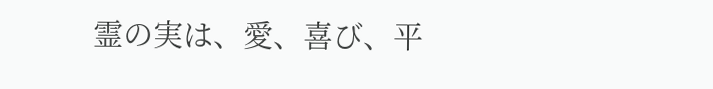霊の実は、愛、喜び、平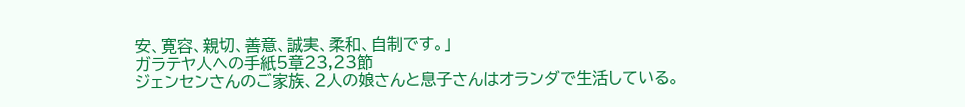安、寛容、親切、善意、誠実、柔和、自制です。」
ガラテヤ人への手紙5章23,23節
ジェンセンさんのご家族、2人の娘さんと息子さんはオランダで生活している。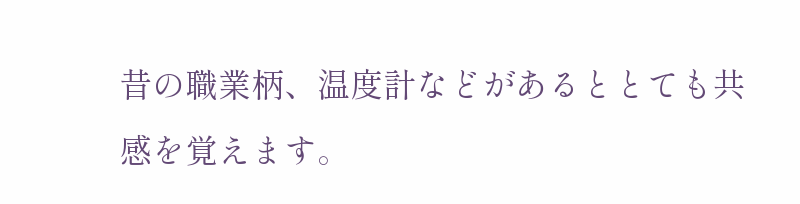昔の職業柄、温度計などがあるととても共感を覚えます。